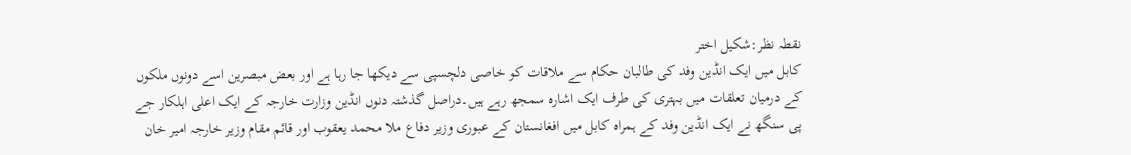نقطہ نظر:شکیل اختر
کابل میں ایک انڈین وفد کی طالبان حکام سے ملاقات کو خاصی دلچسپی سے دیکھا جا رہا ہے اور بعض مبصرین اسے دونوں ملکوں کے درمیان تعلقات میں بہتری کی طرف ایک اشارہ سمجھ رہے ہیں۔دراصل گذشتہ دنوں انڈین وزارت خارجہ کے ایک اعلی اہلکار جے پی سنگھ نے ایک انڈین وفد کے ہمراہ کابل میں افغانستان کے عبوری وزیر دفاع ملا محمد یعقوب اور قائم مقام وزیر خارجہ امیر خان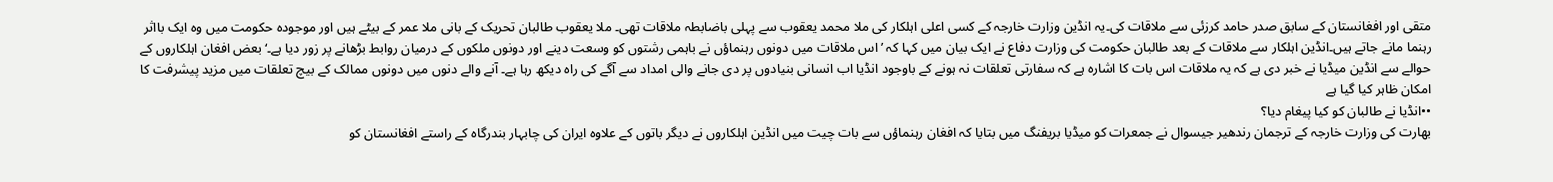متقی اور افغانستان کے سابق صدر حامد کرزئی سے ملاقات کی۔یہ انڈین وزارت خارجہ کے کسی اعلی اہلکار کی ملا محمد یعقوب سے پہلی باضابطہ ملاقات تھی۔ ملا یعقوب طالبان تحریک کے بانی ملا عمر کے بیٹے ہیں اور موجودہ حکومت میں وہ ایک بااثر رہنما مانے جاتے ہیں۔انڈین اہلکار سے ملاقات کے بعد طالبان حکومت کی وزارت دفاع نے ایک بیان میں کہا کہ ’اس ملاقات میں دونوں رہنماؤں نے باہمی رشتوں کو وسعت دینے اور دونوں ملکوں کے درمیان روابط بڑھانے پر زور دیا ہے۔‘بعض افغان اہلکاروں کے حوالے سے انڈین میڈیا نے خبر دی ہے کہ یہ ملاقات اس بات کا اشارہ ہے کہ سفارتی تعلقات نہ ہونے کے باوجود انڈیا اب انسانی بنیادوں پر دی جانے والی امداد سے آگے کی راہ دیکھ رہا ہے۔ آنے والے دنوں میں دونوں ممالک کے بیچ تعلقات میں مزید پیشرفت کا امکان ظاہر کیا گیا ہے
••انڈیا نے طالبان کو کیا پیغام دیا؟
بھارت کی وزارت خارجہ کے ترجمان رندھیر جیسوال نے جمعرات کو میڈیا بریفنگ میں بتایا کہ افغان رہنماؤں سے بات چیت میں انڈین اہلکاروں نے دیگر باتوں کے علاوہ ایران کی چابہار بندرگاہ کے راستے افغانستان کو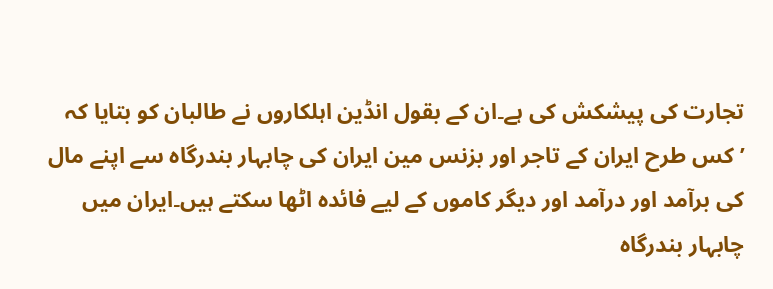تجارت کی پیشکش کی ہے۔ان کے بقول انڈین اہلکاروں نے طالبان کو بتایا کہ ’کس طرح ایران کے تاجر اور بزنس مین ایران کی چابہار بندرگاہ سے اپنے مال کی برآمد اور درآمد اور دیگر کاموں کے لیے فائدہ اٹھا سکتے ہیں۔ایران میں چابہار بندرگاہ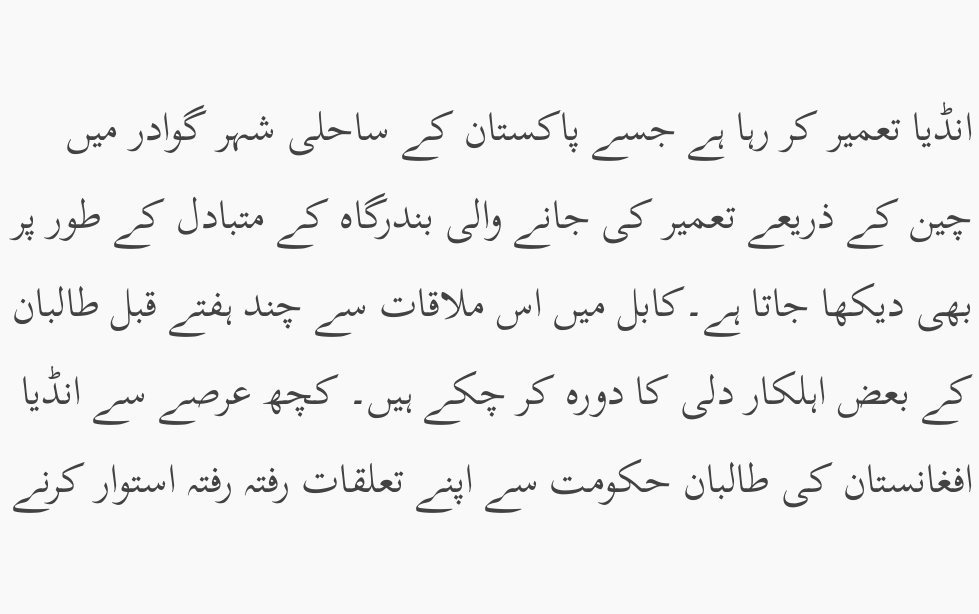انڈیا تعمیر کر رہا ہے جسے پاکستان کے ساحلی شہر گوادر میں چین کے ذریعے تعمیر کی جانے والی بندرگاہ کے متبادل کے طور پر بھی دیکھا جاتا ہے۔کابل میں اس ملاقات سے چند ہفتے قبل طالبان کے بعض اہلکار دلی کا دورہ کر چکے ہیں۔ کچھ عرصے سے انڈیا افغانستان کی طالبان حکومت سے اپنے تعلقات رفتہ رفتہ استوار کرنے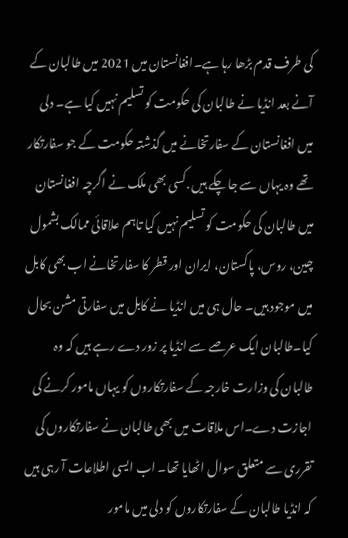کی طرف قدم بڑھا رہا ہے۔افغانستان میں 2021 میں طالبان کے آنے بعد انڈیا نے طالبان کی حکومت کو تسلیم نہیں کیا ہے۔ دلی میں افغانستان کے سفارتخانے میں گذشتہ حکومت کے جو سفارتکار تھے وہ یہاں سے جا چکے ہیں .کسی بھی ملک نے اگرچہ افغانستان میں طالبان کی حکومت کو تسلیم نہیں کیا تاہم علاقائی ممالک بشمول چین، روس، پاکستان، ایران اور قطر کا سفارتخانے اب بھی کابل میں موجود ہیں۔ حال ہی میں انڈیا نے کابل میں سفارتی مشن بحال کیا۔طالبان ایک عرصے سے انڈیا پر زور دے رہے ہیں کہ وہ طالبان کی وزارت خارجہ کے سفارتکاروں کو یہاں مامور کرنے کی اجازت دے۔اس ملاقات میں بھی طالبان نے سفارتکاروں کی تقرری سے متعلق سوال اٹھایا تھا۔ اب ایسی اطلاعات آ رہی ہیں کہ انڈیا طالبان کے سفارتکاروں کو دلی میں مامور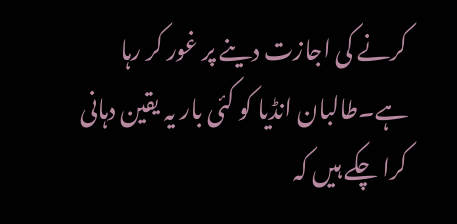کرنے کی اجازت دینے پر غور کر رہا ہے۔طالبان انڈیا کو کئی بار یہ یقین دہانی کرا چکے ہیں کہ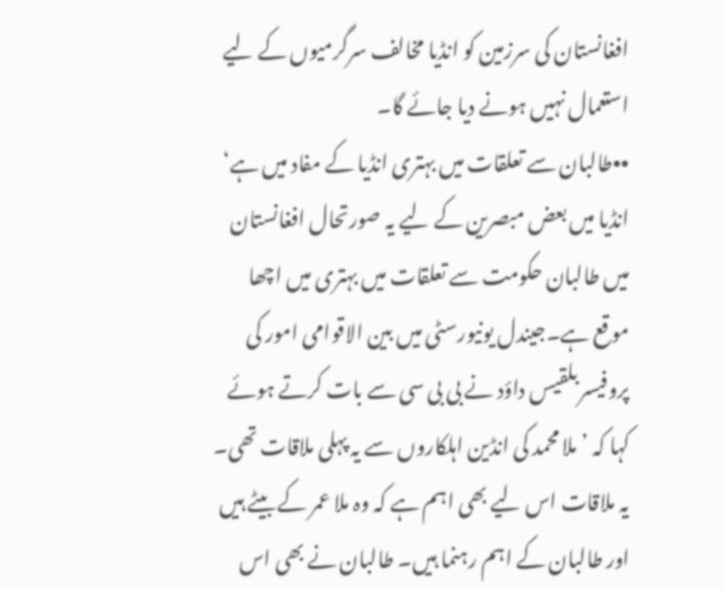افغانستان کی سرزمین کو انڈیا مخالف سرگرمیوں کے لیے استعمال نہیں ہونے دیا جائے گا۔
••طالبان سے تعلقات میں بہتری انڈیا کے مفاد میں ہے‘
انڈیا میں بعض مبصرین کے لیے یہ صورتحال افغانستان میں طالبان حکومت سے تعلقات میں بہتری میں اچھا موقع ہے۔جیندل یونیورسٹی میں بین الاقوامی امور کی پروفیسر بلقیس داؤد نے بی بی سی سے بات کرتے ہوئے کہا کہ ’ملا محمد کی انڈین اہلکاروں سے یہ پہلی ملاقات تھی۔ یہ ملاقات اس لیے بھی اہم ہے کہ وہ ملا عمر کے بیٹے ہیں اور طالبان کے اہم رہنما ہیں۔ طالبان نے بھی اس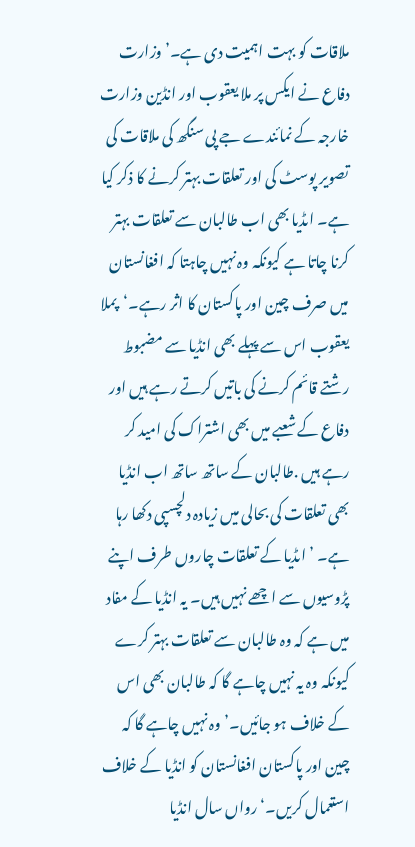ملاقات کو بہت اہمیت دی ہے۔’وزارت دفاع نے ایکس پر ملا یعقوب اور انڈین وزارت خارجہ کے نمائندے جے پی سنگھ کی ملاقات کی تصویر پوسٹ کی اور تعلقات بہتر کرنے کا ذکر کیا ہے۔ اںڈیا بھی اب طالبان سے تعلقات بہتر کرنا چاتا ہے کیونکہ وہ نہیں چاہتا کہ افغانستان میں صرف چین اور پاکستان کا اثر رہے۔‘پملا یعقوب اس سے پہلے بھی انڈیا سے مضبوط رشتے قائم کرنے کی باتیں کرتے رہے ہیں اور دفاع کے شعبے میں بھی اشتراک کی امید کر رہے ہیں .طالبان کے ساتھ ساتھ اب انڈیا بھی تعلقات کی بحالی میں زیادہ دلچسپی دکھا رہا ہے۔ ’اںڈیا کے تعلقات چاروں طرف اپنے پڑوسیوں سے اچھے نہیں ہیں۔ یہ انڈیا کے مفاد میں ہے کہ وہ طالبان سے تعلقات بہتر کرے کیونکہ وہ یہ نہیں چاہے گا کہ طالبان بھی اس کے خلاف ہو جائیں۔’وہ نہیں چاہے گا کہ چین اور پاکستان افغانستان کو انڈیا کے خلاف استعمال کریں۔‘رواں سال انڈیا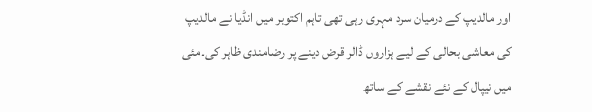اور مالدیپ کے درمیان سرد مہری رہی تھی تاہم اکتوبر میں انڈیا نے مالدیپ کی معاشی بحالی کے لیے ہزاروں ڈالر قرض دینے پر رضامندی ظاہر کی۔مئی میں نیپال کے نئے نقشے کے ساتھ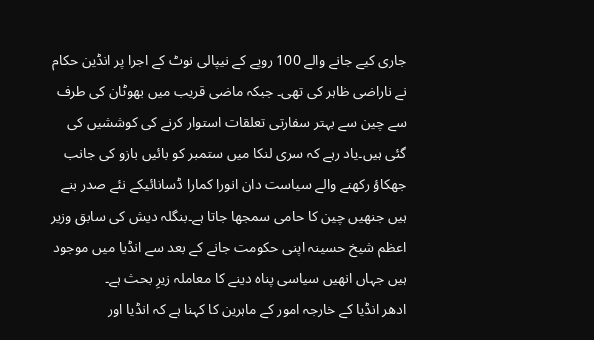جاری کیے جانے والے 100 روپے کے نیپالی نوٹ کے اجرا پر انڈین حکام نے ناراضی ظاہر کی تھی۔ جبکہ ماضی قریب میں بھوٹان کی طرف سے چین سے بہتر سفارتی تعلقات استوار کرنے کی کوششیں کی گئی ہیں۔یاد رہے کہ سری لنکا میں ستمبر کو بائیں بازو کی جانب جھکاؤ رکھنے والے سیاست دان انورا کمارا ڈسانائیکے نئے صدر بنے ہیں جنھیں چین کا حامی سمجھا جاتا ہے۔بنگلہ دیش کی سابق وزیر اعظم شیخ حسینہ اپنی حکومت جانے کے بعد سے انڈیا میں موجود ہیں جہاں انھیں سیاسی پناہ دینے کا معاملہ زیرِ بحث ہے۔
ادھر انڈیا کے خارجہ امور کے ماہرین کا کہنا ہے کہ انڈیا اور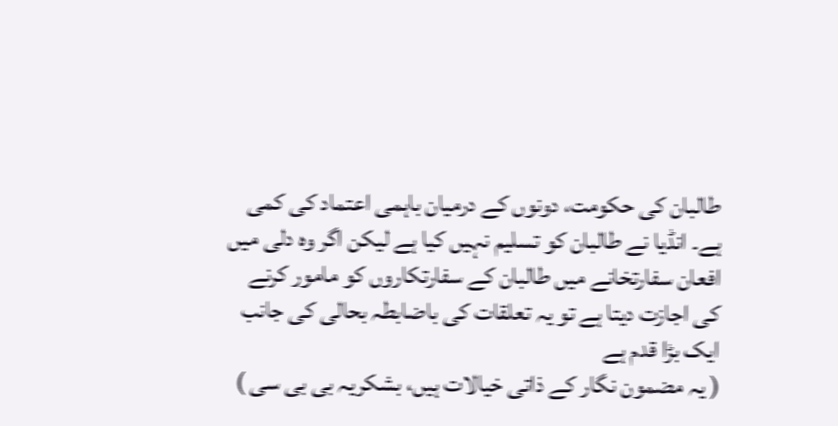طالبان کی حکومت، دونوں کے درمیان باہمی اعتماد کی کمی ہے۔ انڈیا نے طالبان کو تسلیم نہیں کیا ہے لیکن اگر وہ دلی میں افعان سفارتخانے میں طالبان کے سفارتکاروں کو مامور کرنے کی اجازت دیتا ہے تو یہ تعلقات کی باضابطہ بحالی کی جانب ایک بڑا قدم ہے
( یہ مضمون نگار کے ذاتی خیالات ہیں، بشکریہ بی بی سی )